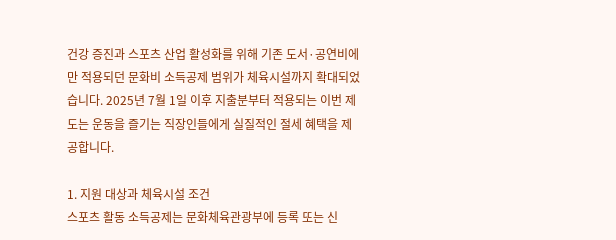건강 증진과 스포츠 산업 활성화를 위해 기존 도서·공연비에만 적용되던 문화비 소득공제 범위가 체육시설까지 확대되었습니다. 2025년 7월 1일 이후 지출분부터 적용되는 이번 제도는 운동을 즐기는 직장인들에게 실질적인 절세 혜택을 제공합니다.

1. 지원 대상과 체육시설 조건
스포츠 활동 소득공제는 문화체육관광부에 등록 또는 신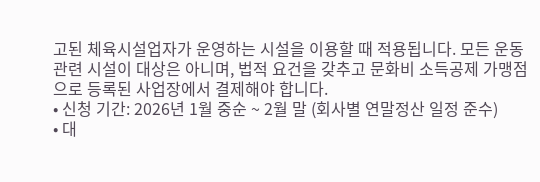고된 체육시설업자가 운영하는 시설을 이용할 때 적용됩니다. 모든 운동 관련 시설이 대상은 아니며, 법적 요건을 갖추고 문화비 소득공제 가맹점으로 등록된 사업장에서 결제해야 합니다.
• 신청 기간: 2026년 1월 중순 ~ 2월 말 (회사별 연말정산 일정 준수)
• 대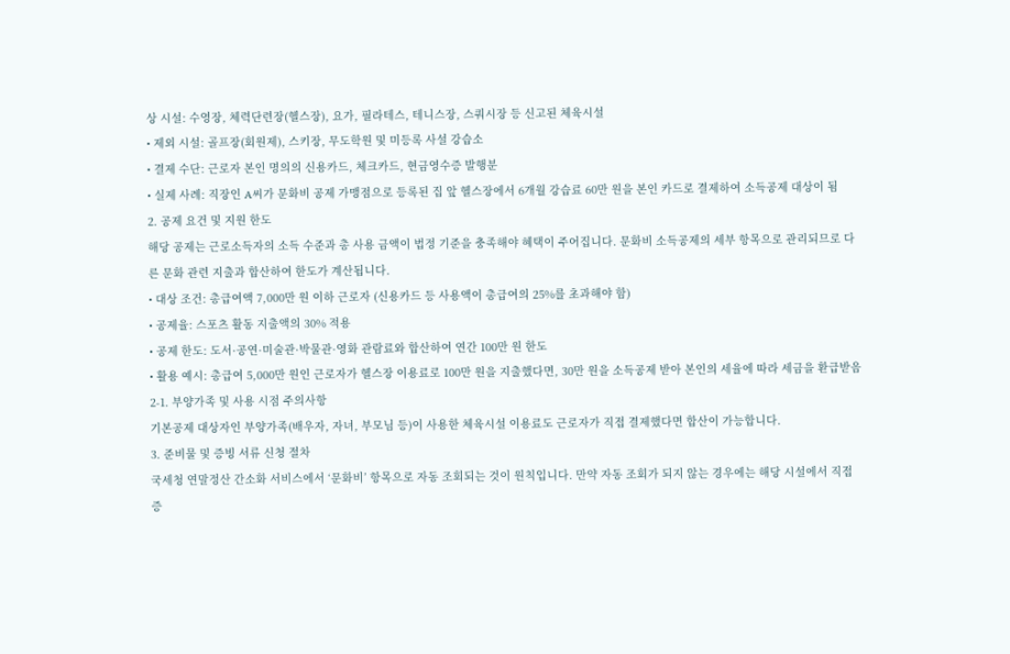상 시설: 수영장, 체력단련장(헬스장), 요가, 필라테스, 테니스장, 스쿼시장 등 신고된 체육시설
• 제외 시설: 골프장(회원제), 스키장, 무도학원 및 미등록 사설 강습소
• 결제 수단: 근로자 본인 명의의 신용카드, 체크카드, 현금영수증 발행분
• 실제 사례: 직장인 A씨가 문화비 공제 가맹점으로 등록된 집 앞 헬스장에서 6개월 강습료 60만 원을 본인 카드로 결제하여 소득공제 대상이 됨
2. 공제 요건 및 지원 한도
해당 공제는 근로소득자의 소득 수준과 총 사용 금액이 법정 기준을 충족해야 혜택이 주어집니다. 문화비 소득공제의 세부 항목으로 관리되므로 다른 문화 관련 지출과 합산하여 한도가 계산됩니다.
• 대상 조건: 총급여액 7,000만 원 이하 근로자 (신용카드 등 사용액이 총급여의 25%를 초과해야 함)
• 공제율: 스포츠 활동 지출액의 30% 적용
• 공제 한도: 도서·공연·미술관·박물관·영화 관람료와 합산하여 연간 100만 원 한도
• 활용 예시: 총급여 5,000만 원인 근로자가 헬스장 이용료로 100만 원을 지출했다면, 30만 원을 소득공제 받아 본인의 세율에 따라 세금을 환급받음
2-1. 부양가족 및 사용 시점 주의사항
기본공제 대상자인 부양가족(배우자, 자녀, 부모님 등)이 사용한 체육시설 이용료도 근로자가 직접 결제했다면 합산이 가능합니다.
3. 준비물 및 증빙 서류 신청 절차
국세청 연말정산 간소화 서비스에서 ‘문화비’ 항목으로 자동 조회되는 것이 원칙입니다. 만약 자동 조회가 되지 않는 경우에는 해당 시설에서 직접 증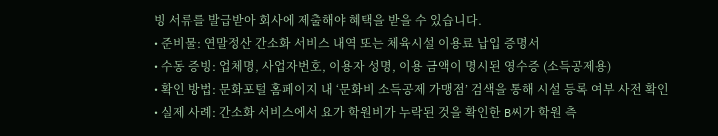빙 서류를 발급받아 회사에 제출해야 혜택을 받을 수 있습니다.
• 준비물: 연말정산 간소화 서비스 내역 또는 체육시설 이용료 납입 증명서
• 수동 증빙: 업체명, 사업자번호, 이용자 성명, 이용 금액이 명시된 영수증 (소득공제용)
• 확인 방법: 문화포털 홈페이지 내 ‘문화비 소득공제 가맹점’ 검색을 통해 시설 등록 여부 사전 확인
• 실제 사례: 간소화 서비스에서 요가 학원비가 누락된 것을 확인한 B씨가 학원 측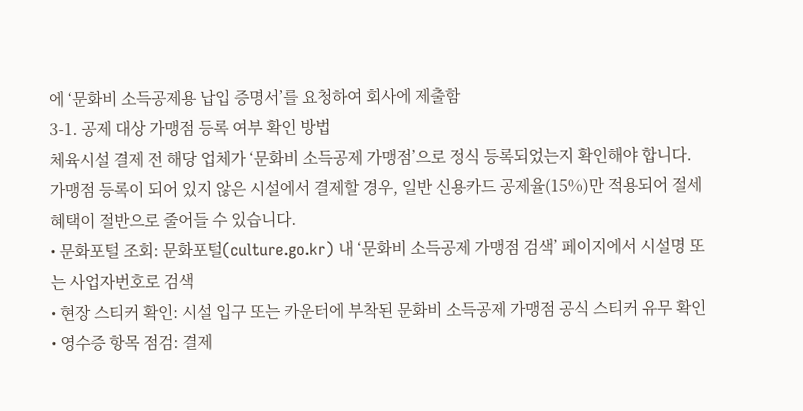에 ‘문화비 소득공제용 납입 증명서’를 요청하여 회사에 제출함
3-1. 공제 대상 가맹점 등록 여부 확인 방법
체육시설 결제 전 해당 업체가 ‘문화비 소득공제 가맹점’으로 정식 등록되었는지 확인해야 합니다. 가맹점 등록이 되어 있지 않은 시설에서 결제할 경우, 일반 신용카드 공제율(15%)만 적용되어 절세 혜택이 절반으로 줄어들 수 있습니다.
• 문화포털 조회: 문화포털(culture.go.kr) 내 ‘문화비 소득공제 가맹점 검색’ 페이지에서 시설명 또는 사업자번호로 검색
• 현장 스티커 확인: 시설 입구 또는 카운터에 부착된 문화비 소득공제 가맹점 공식 스티커 유무 확인
• 영수증 항목 점검: 결제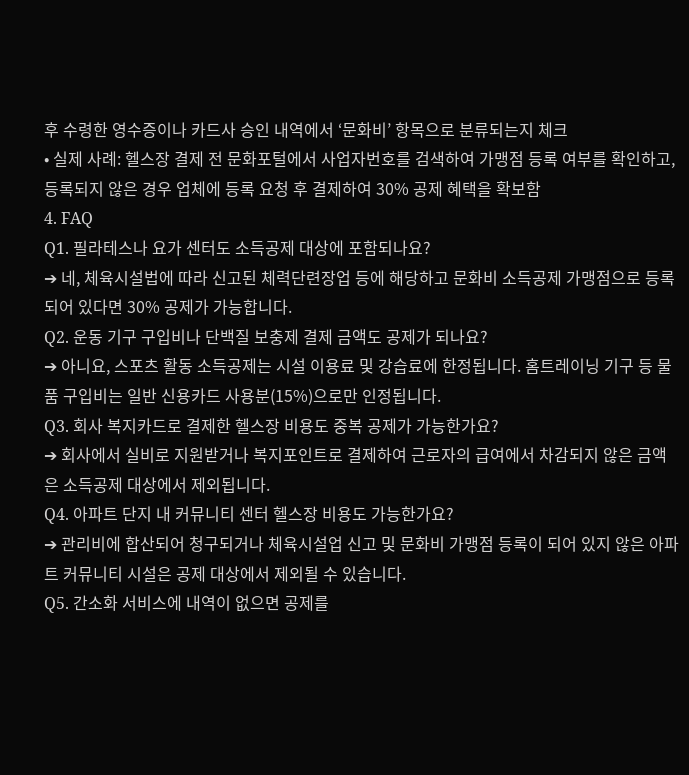후 수령한 영수증이나 카드사 승인 내역에서 ‘문화비’ 항목으로 분류되는지 체크
• 실제 사례: 헬스장 결제 전 문화포털에서 사업자번호를 검색하여 가맹점 등록 여부를 확인하고, 등록되지 않은 경우 업체에 등록 요청 후 결제하여 30% 공제 혜택을 확보함
4. FAQ
Q1. 필라테스나 요가 센터도 소득공제 대상에 포함되나요?
➔ 네, 체육시설법에 따라 신고된 체력단련장업 등에 해당하고 문화비 소득공제 가맹점으로 등록되어 있다면 30% 공제가 가능합니다.
Q2. 운동 기구 구입비나 단백질 보충제 결제 금액도 공제가 되나요?
➔ 아니요, 스포츠 활동 소득공제는 시설 이용료 및 강습료에 한정됩니다. 홈트레이닝 기구 등 물품 구입비는 일반 신용카드 사용분(15%)으로만 인정됩니다.
Q3. 회사 복지카드로 결제한 헬스장 비용도 중복 공제가 가능한가요?
➔ 회사에서 실비로 지원받거나 복지포인트로 결제하여 근로자의 급여에서 차감되지 않은 금액은 소득공제 대상에서 제외됩니다.
Q4. 아파트 단지 내 커뮤니티 센터 헬스장 비용도 가능한가요?
➔ 관리비에 합산되어 청구되거나 체육시설업 신고 및 문화비 가맹점 등록이 되어 있지 않은 아파트 커뮤니티 시설은 공제 대상에서 제외될 수 있습니다.
Q5. 간소화 서비스에 내역이 없으면 공제를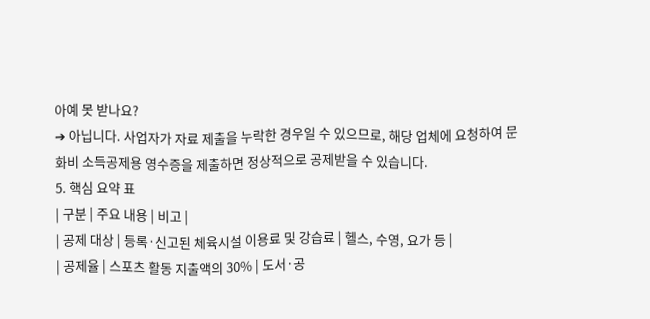아예 못 받나요?
➔ 아닙니다. 사업자가 자료 제출을 누락한 경우일 수 있으므로, 해당 업체에 요청하여 문화비 소득공제용 영수증을 제출하면 정상적으로 공제받을 수 있습니다.
5. 핵심 요약 표
| 구분 | 주요 내용 | 비고 |
| 공제 대상 | 등록·신고된 체육시설 이용료 및 강습료 | 헬스, 수영, 요가 등 |
| 공제율 | 스포츠 활동 지출액의 30% | 도서·공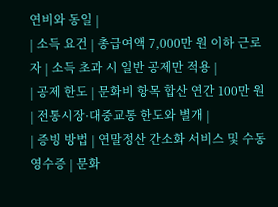연비와 동일 |
| 소득 요건 | 총급여액 7,000만 원 이하 근로자 | 소득 초과 시 일반 공제만 적용 |
| 공제 한도 | 문화비 항목 합산 연간 100만 원 | 전통시장·대중교통 한도와 별개 |
| 증빙 방법 | 연말정산 간소화 서비스 및 수동 영수증 | 문화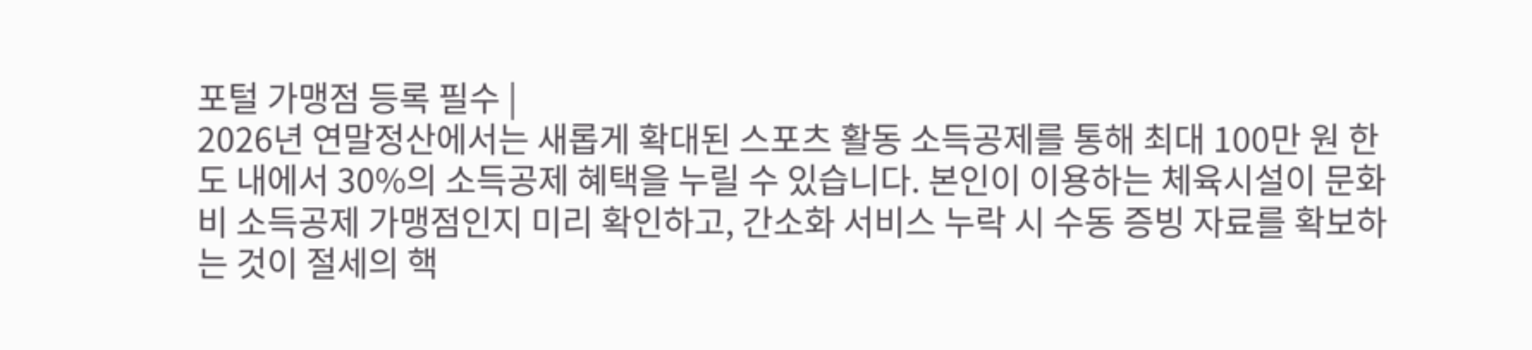포털 가맹점 등록 필수 |
2026년 연말정산에서는 새롭게 확대된 스포츠 활동 소득공제를 통해 최대 100만 원 한도 내에서 30%의 소득공제 혜택을 누릴 수 있습니다. 본인이 이용하는 체육시설이 문화비 소득공제 가맹점인지 미리 확인하고, 간소화 서비스 누락 시 수동 증빙 자료를 확보하는 것이 절세의 핵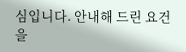심입니다. 안내해 드린 요건을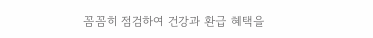꼼꼼히 점검하여 건강과 환급 혜택을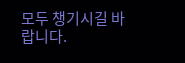모두 챙기시길 바랍니다.